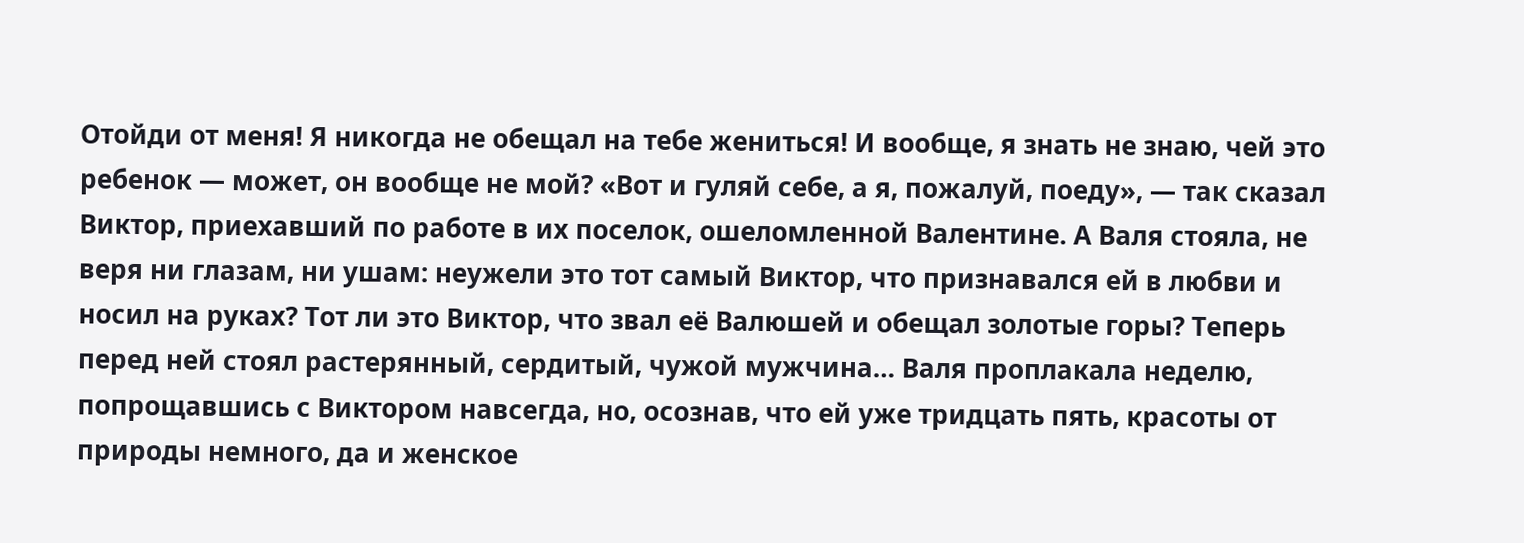Отойди от меня! Я никогда не обещал на тебе жениться! И вообще, я знать не знаю, чей это ребенок — может, он вообще не мой? «Вот и гуляй себе, а я, пожалуй, поеду», — так сказал Виктор, приехавший по работе в их поселок, ошеломленной Валентине. А Валя стояла, не веря ни глазам, ни ушам: неужели это тот самый Виктор, что признавался ей в любви и носил на руках? Тот ли это Виктор, что звал её Валюшей и обещал золотые горы? Теперь перед ней стоял растерянный, сердитый, чужой мужчина… Валя проплакала неделю, попрощавшись с Виктором навсегда, но, осознав, что ей уже тридцать пять, красоты от природы немного, да и женское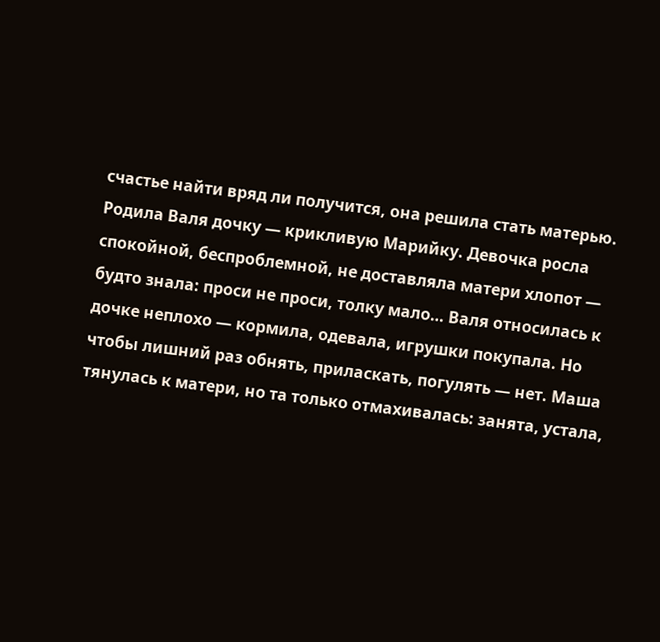счастье найти вряд ли получится, она решила стать матерью. Родила Валя дочку — крикливую Марийку. Девочка росла спокойной, беспроблемной, не доставляла матери хлопот — будто знала: проси не проси, толку мало… Валя относилась к дочке неплохо — кормила, одевала, игрушки покупала. Но чтобы лишний раз обнять, приласкать, погулять — нет. Маша тянулась к матери, но та только отмахивалась: занята, устала,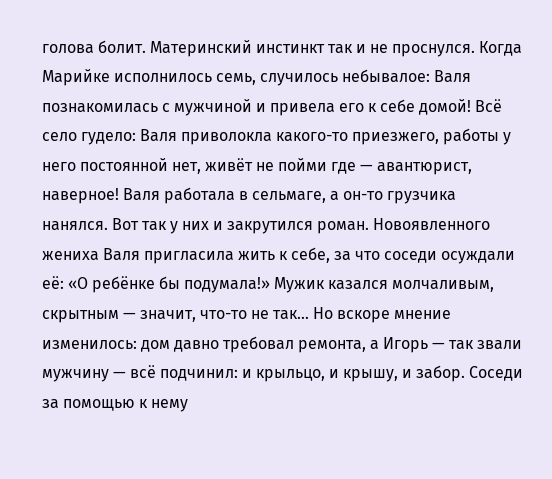голова болит. Материнский инстинкт так и не проснулся. Когда Марийке исполнилось семь, случилось небывалое: Валя познакомилась с мужчиной и привела его к себе домой! Всё село гудело: Валя приволокла какого-то приезжего, работы у него постоянной нет, живёт не пойми где — авантюрист, наверное! Валя работала в сельмаге, а он-то грузчика нанялся. Вот так у них и закрутился роман. Новоявленного жениха Валя пригласила жить к себе, за что соседи осуждали её: «О ребёнке бы подумала!» Мужик казался молчаливым, скрытным — значит, что-то не так… Но вскоре мнение изменилось: дом давно требовал ремонта, а Игорь — так звали мужчину — всё подчинил: и крыльцо, и крышу, и забор. Соседи за помощью к нему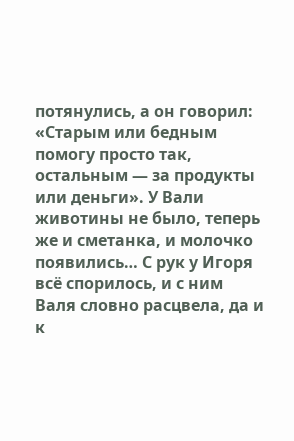потянулись, а он говорил: «Старым или бедным помогу просто так, остальным — за продукты или деньги». У Вали животины не было, теперь же и сметанка, и молочко появились… С рук у Игоря всё спорилось, и с ним Валя словно расцвела, да и к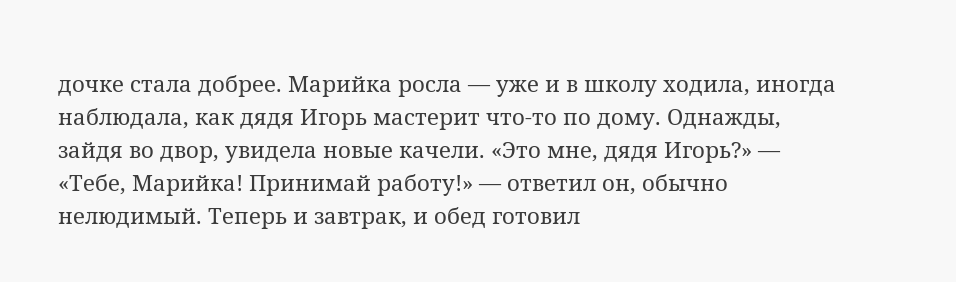дочке стала добрее. Марийка росла — уже и в школу ходила, иногда наблюдала, как дядя Игорь мастерит что-то по дому. Однажды, зайдя во двор, увидела новые качели. «Это мне, дядя Игорь?» — «Тебе, Марийка! Принимай работу!» — ответил он, обычно нелюдимый. Теперь и завтрак, и обед готовил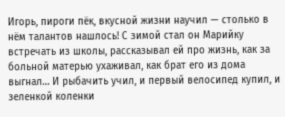Игорь, пироги пёк, вкусной жизни научил — столько в нём талантов нашлось! С зимой стал он Марийку встречать из школы, рассказывал ей про жизнь, как за больной матерью ухаживал, как брат его из дома выгнал… И рыбачить учил, и первый велосипед купил, и зеленкой коленки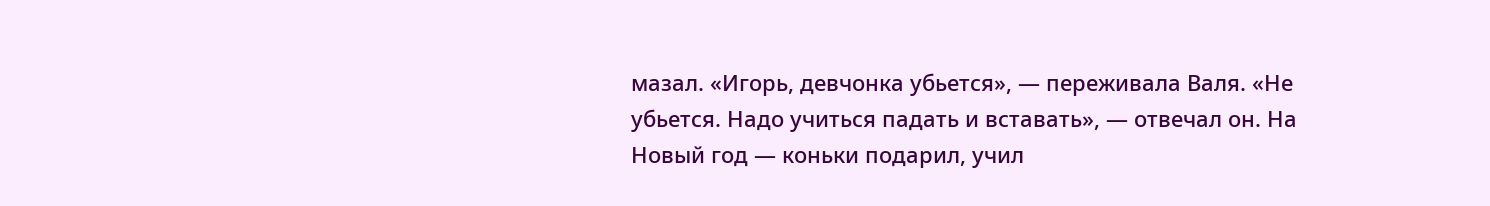мазал. «Игорь, девчонка убьется», — переживала Валя. «Не убьется. Надо учиться падать и вставать», — отвечал он. На Новый год — коньки подарил, учил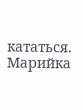кататься. Марийка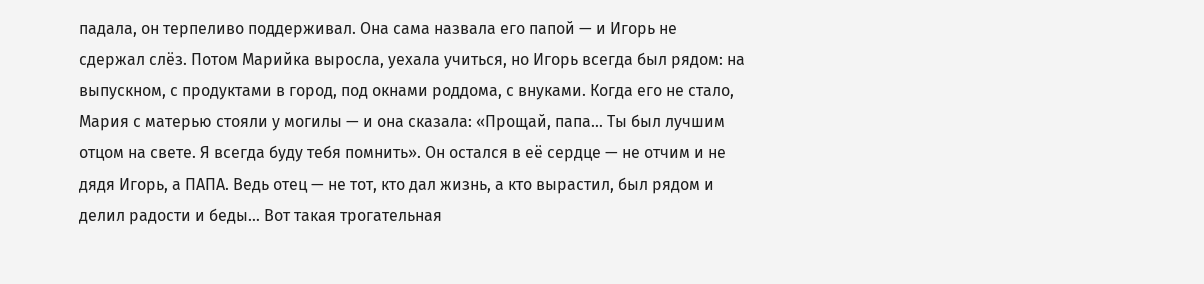падала, он терпеливо поддерживал. Она сама назвала его папой — и Игорь не сдержал слёз. Потом Марийка выросла, уехала учиться, но Игорь всегда был рядом: на выпускном, с продуктами в город, под окнами роддома, с внуками. Когда его не стало, Мария с матерью стояли у могилы — и она сказала: «Прощай, папа… Ты был лучшим отцом на свете. Я всегда буду тебя помнить». Он остался в её сердце — не отчим и не дядя Игорь, а ПАПА. Ведь отец — не тот, кто дал жизнь, а кто вырастил, был рядом и делил радости и беды… Вот такая трогательная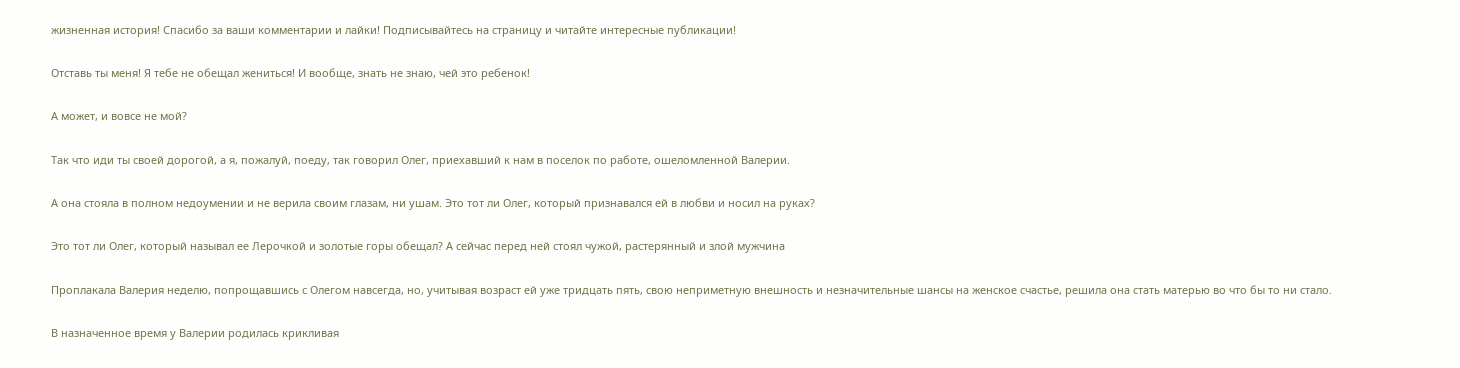жизненная история! Спасибо за ваши комментарии и лайки! Подписывайтесь на страницу и читайте интересные публикации!

Отставь ты меня! Я тебе не обещал жениться! И вообще, знать не знаю, чей это ребенок!

А может, и вовсе не мой?

Так что иди ты своей дорогой, а я, пожалуй, поеду, так говорил Олег, приехавший к нам в поселок по работе, ошеломленной Валерии.

А она стояла в полном недоумении и не верила своим глазам, ни ушам. Это тот ли Олег, который признавался ей в любви и носил на руках?

Это тот ли Олег, который называл ее Лерочкой и золотые горы обещал? А сейчас перед ней стоял чужой, растерянный и злой мужчина

Проплакала Валерия неделю, попрощавшись с Олегом навсегда, но, учитывая возраст ей уже тридцать пять, свою неприметную внешность и незначительные шансы на женское счастье, решила она стать матерью во что бы то ни стало.

В назначенное время у Валерии родилась крикливая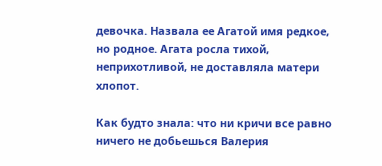девочка. Назвала ее Агатой имя редкое, но родное. Агата росла тихой, неприхотливой, не доставляла матери хлопот.

Как будто знала: что ни кричи все равно ничего не добьешься Валерия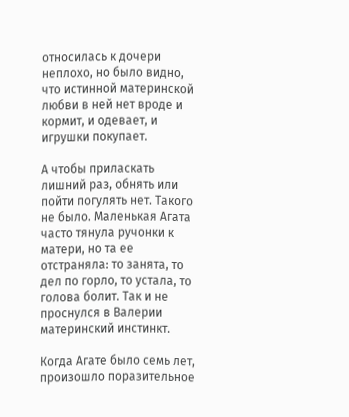относилась к дочери неплохо, но было видно, что истинной материнской любви в ней нет вроде и кормит, и одевает, и игрушки покупает.

А чтобы приласкать лишний раз, обнять или пойти погулять нет. Такого не было. Маленькая Агата часто тянула ручонки к матери, но та ее отстраняла: то занята, то дел по горло, то устала, то голова болит. Так и не проснулся в Валерии материнский инстинкт.

Когда Агате было семь лет, произошло поразительное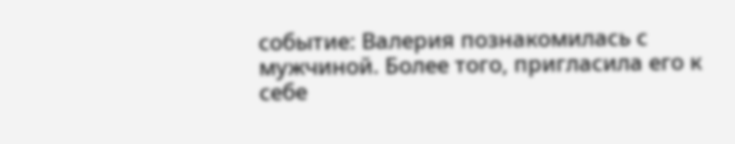событие: Валерия познакомилась с мужчиной. Более того, пригласила его к себе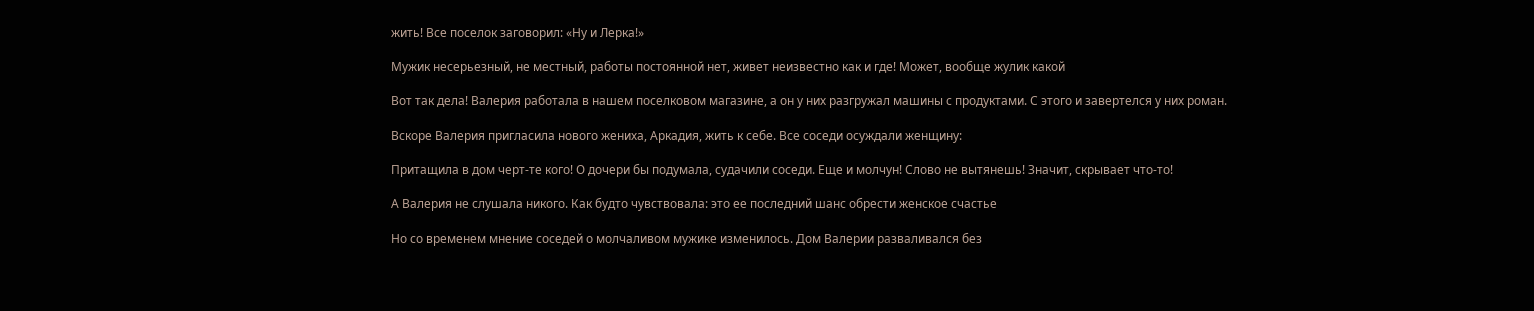жить! Все поселок заговорил: «Ну и Лерка!»

Мужик несерьезный, не местный, работы постоянной нет, живет неизвестно как и где! Может, вообще жулик какой

Вот так дела! Валерия работала в нашем поселковом магазине, а он у них разгружал машины с продуктами. С этого и завертелся у них роман.

Вскоре Валерия пригласила нового жениха, Аркадия, жить к себе. Все соседи осуждали женщину:

Притащила в дом черт-те кого! О дочери бы подумала, судачили соседи. Еще и молчун! Слово не вытянешь! Значит, скрывает что-то!

А Валерия не слушала никого. Как будто чувствовала: это ее последний шанс обрести женское счастье

Но со временем мнение соседей о молчаливом мужике изменилось. Дом Валерии разваливался без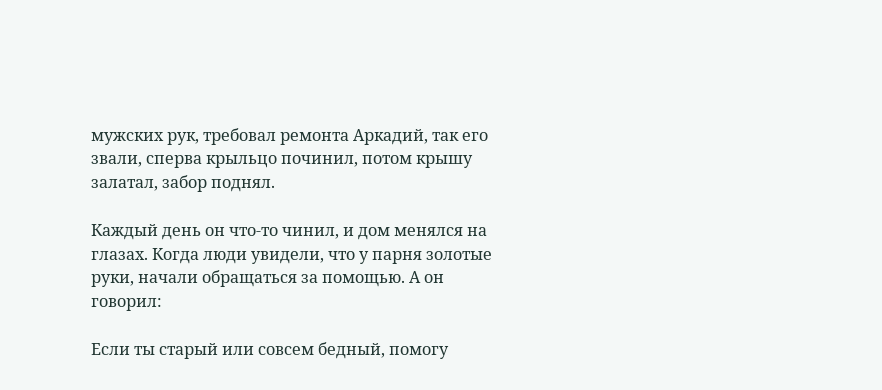мужских рук, требовал ремонта Аркадий, так его звали, сперва крыльцо починил, потом крышу залатал, забор поднял.

Каждый день он что-то чинил, и дом менялся на глазах. Когда люди увидели, что у парня золотые руки, начали обращаться за помощью. А он говорил:

Если ты старый или совсем бедный, помогу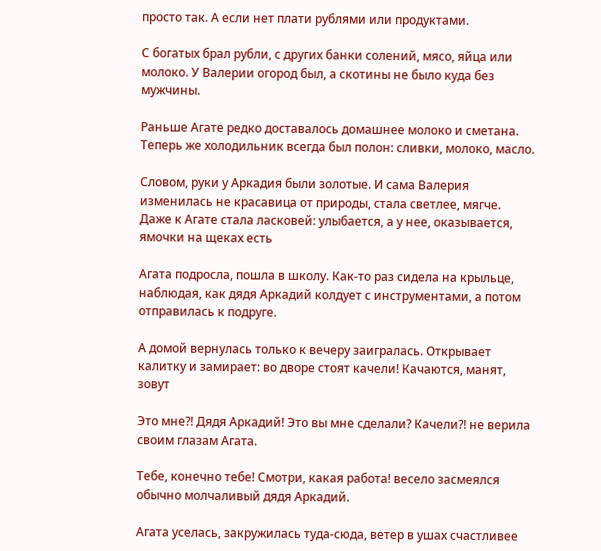просто так. А если нет плати рублями или продуктами.

С богатых брал рубли, с других банки солений, мясо, яйца или молоко. У Валерии огород был, а скотины не было куда без мужчины.

Раньше Агате редко доставалось домашнее молоко и сметана. Теперь же холодильник всегда был полон: сливки, молоко, масло.

Словом, руки у Аркадия были золотые. И сама Валерия изменилась не красавица от природы, стала светлее, мягче. Даже к Агате стала ласковей: улыбается, а у нее, оказывается, ямочки на щеках есть

Агата подросла, пошла в школу. Как-то раз сидела на крыльце, наблюдая, как дядя Аркадий колдует с инструментами, а потом отправилась к подруге.

А домой вернулась только к вечеру заигралась. Открывает калитку и замирает: во дворе стоят качели! Качаются, манят, зовут

Это мне?! Дядя Аркадий! Это вы мне сделали? Качели?! не верила своим глазам Агата.

Тебе, конечно тебе! Смотри, какая работа! весело засмеялся обычно молчаливый дядя Аркадий.

Агата уселась, закружилась туда-сюда, ветер в ушах счастливее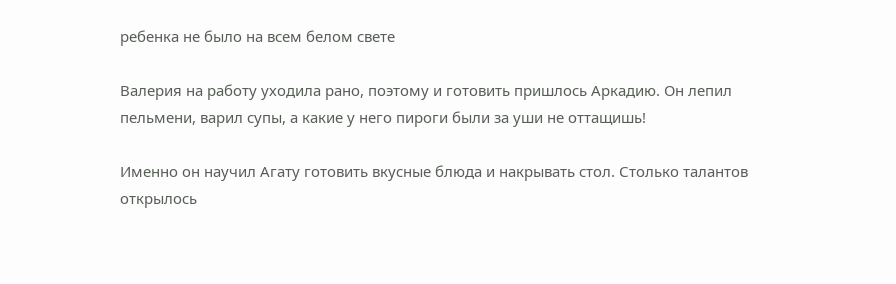ребенка не было на всем белом свете

Валерия на работу уходила рано, поэтому и готовить пришлось Аркадию. Он лепил пельмени, варил супы, а какие у него пироги были за уши не оттащишь!

Именно он научил Агату готовить вкусные блюда и накрывать стол. Столько талантов открылось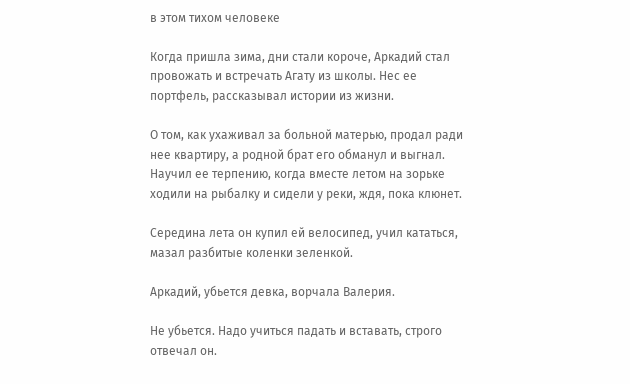в этом тихом человеке

Когда пришла зима, дни стали короче, Аркадий стал провожать и встречать Агату из школы. Нес ее портфель, рассказывал истории из жизни.

О том, как ухаживал за больной матерью, продал ради нее квартиру, а родной брат его обманул и выгнал. Научил ее терпению, когда вместе летом на зорьке ходили на рыбалку и сидели у реки, ждя, пока клюнет.

Середина лета он купил ей велосипед, учил кататься, мазал разбитые коленки зеленкой.

Аркадий, убьется девка, ворчала Валерия.

Не убьется. Надо учиться падать и вставать, строго отвечал он.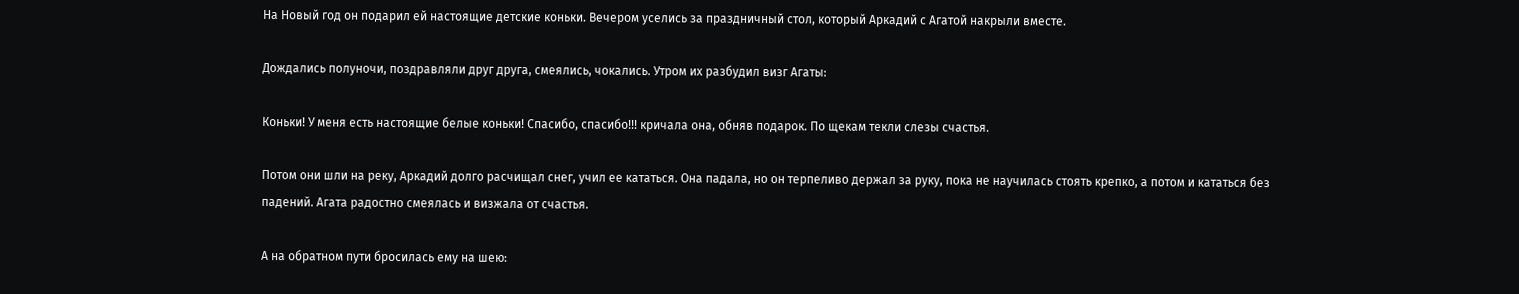На Новый год он подарил ей настоящие детские коньки. Вечером уселись за праздничный стол, который Аркадий с Агатой накрыли вместе.

Дождались полуночи, поздравляли друг друга, смеялись, чокались. Утром их разбудил визг Агаты:

Коньки! У меня есть настоящие белые коньки! Спасибо, спасибо!!! кричала она, обняв подарок. По щекам текли слезы счастья.

Потом они шли на реку, Аркадий долго расчищал снег, учил ее кататься. Она падала, но он терпеливо держал за руку, пока не научилась стоять крепко, а потом и кататься без падений. Агата радостно смеялась и визжала от счастья.

А на обратном пути бросилась ему на шею: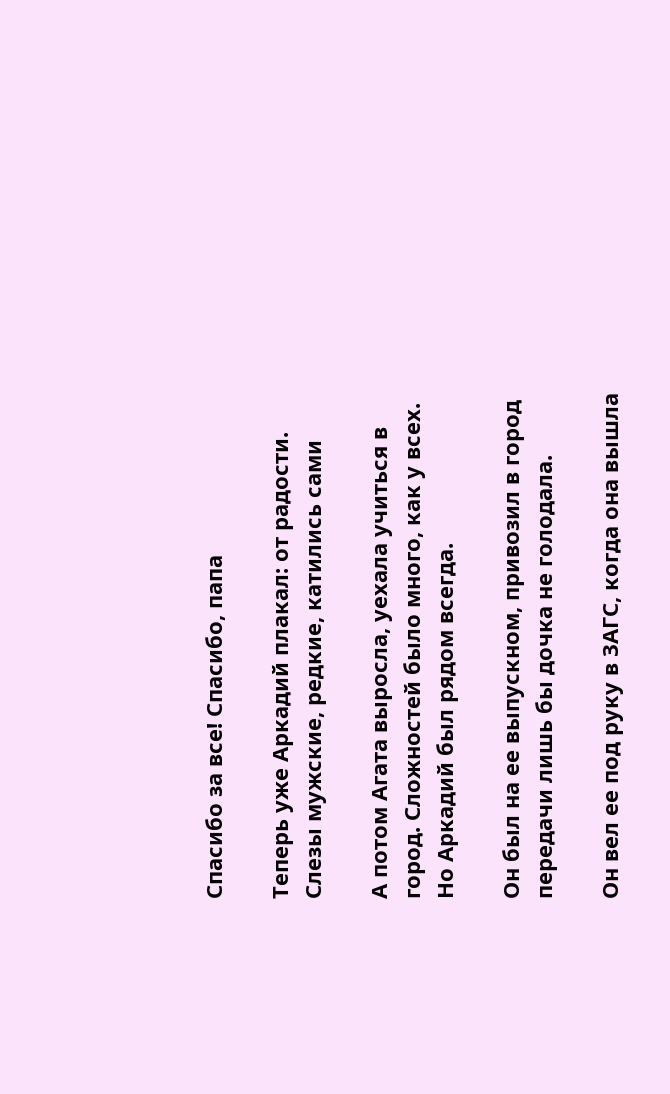Спасибо за все! Спасибо, папа

Теперь уже Аркадий плакал: от радости. Слезы мужские, редкие, катились сами

А потом Агата выросла, уехала учиться в город. Сложностей было много, как у всех. Но Аркадий был рядом всегда.

Он был на ее выпускном, привозил в город передачи лишь бы дочка не голодала.

Он вел ее под руку в ЗАГС, когда она вышла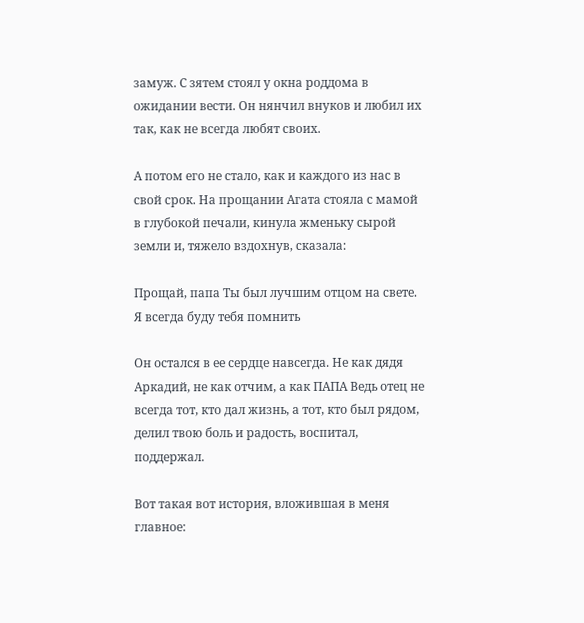замуж. С зятем стоял у окна роддома в ожидании вести. Он нянчил внуков и любил их так, как не всегда любят своих.

А потом его не стало, как и каждого из нас в свой срок. На прощании Агата стояла с мамой в глубокой печали, кинула жменьку сырой земли и, тяжело вздохнув, сказала:

Прощай, папа Ты был лучшим отцом на свете. Я всегда буду тебя помнить

Он остался в ее сердце навсегда. Не как дядя Аркадий, не как отчим, а как ПАПА Ведь отец не всегда тот, кто дал жизнь, а тот, кто был рядом, делил твою боль и радость, воспитал, поддержал.

Вот такая вот история, вложившая в меня главное: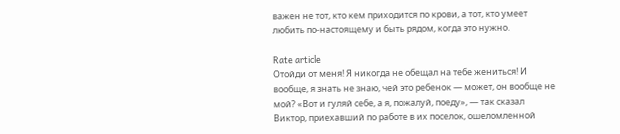важен не тот, кто кем приходится по крови, а тот, кто умеет любить по-настоящему и быть рядом, когда это нужно.

Rate article
Отойди от меня! Я никогда не обещал на тебе жениться! И вообще, я знать не знаю, чей это ребенок — может, он вообще не мой? «Вот и гуляй себе, а я, пожалуй, поеду», — так сказал Виктор, приехавший по работе в их поселок, ошеломленной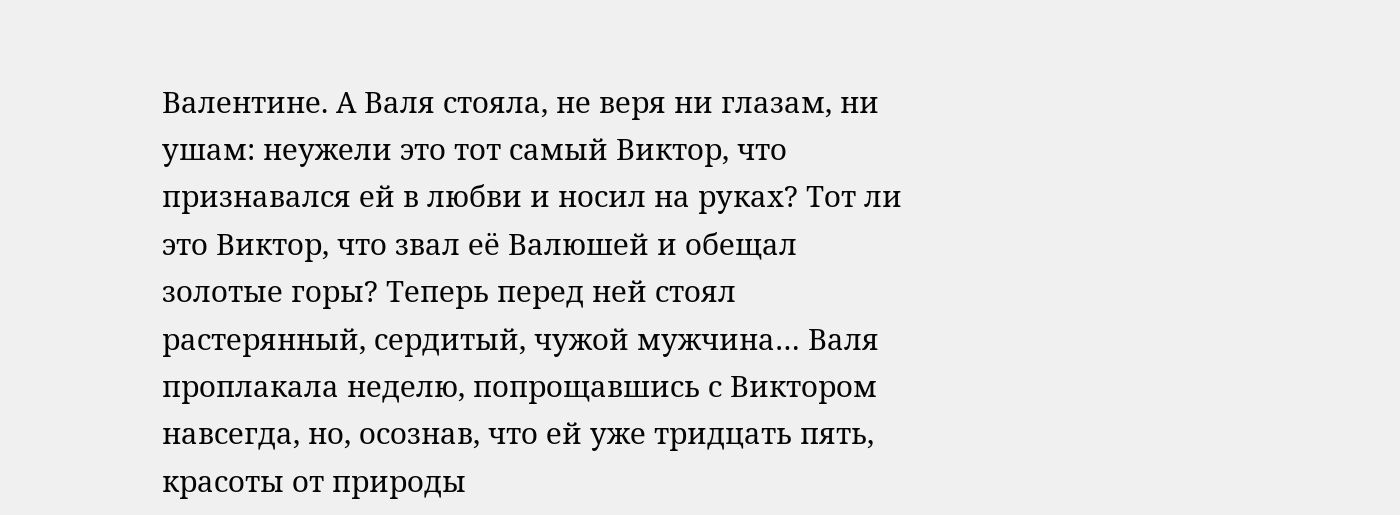Валентине. А Валя стояла, не веря ни глазам, ни ушам: неужели это тот самый Виктор, что признавался ей в любви и носил на руках? Тот ли это Виктор, что звал её Валюшей и обещал золотые горы? Теперь перед ней стоял растерянный, сердитый, чужой мужчина… Валя проплакала неделю, попрощавшись с Виктором навсегда, но, осознав, что ей уже тридцать пять, красоты от природы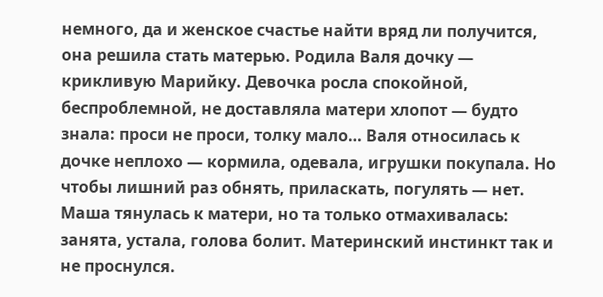немного, да и женское счастье найти вряд ли получится, она решила стать матерью. Родила Валя дочку — крикливую Марийку. Девочка росла спокойной, беспроблемной, не доставляла матери хлопот — будто знала: проси не проси, толку мало… Валя относилась к дочке неплохо — кормила, одевала, игрушки покупала. Но чтобы лишний раз обнять, приласкать, погулять — нет. Маша тянулась к матери, но та только отмахивалась: занята, устала, голова болит. Материнский инстинкт так и не проснулся.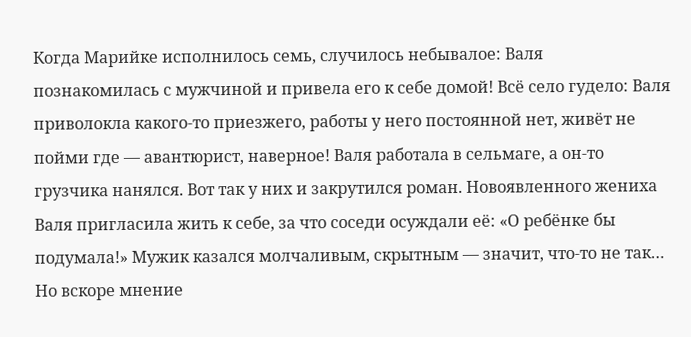Когда Марийке исполнилось семь, случилось небывалое: Валя познакомилась с мужчиной и привела его к себе домой! Всё село гудело: Валя приволокла какого-то приезжего, работы у него постоянной нет, живёт не пойми где — авантюрист, наверное! Валя работала в сельмаге, а он-то грузчика нанялся. Вот так у них и закрутился роман. Новоявленного жениха Валя пригласила жить к себе, за что соседи осуждали её: «О ребёнке бы подумала!» Мужик казался молчаливым, скрытным — значит, что-то не так… Но вскоре мнение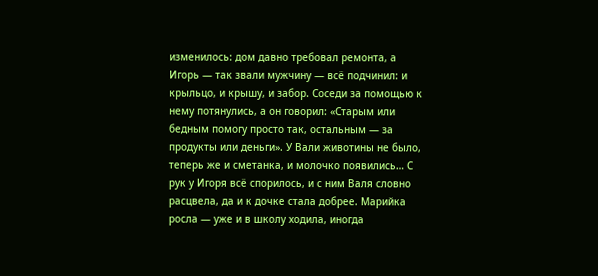изменилось: дом давно требовал ремонта, а Игорь — так звали мужчину — всё подчинил: и крыльцо, и крышу, и забор. Соседи за помощью к нему потянулись, а он говорил: «Старым или бедным помогу просто так, остальным — за продукты или деньги». У Вали животины не было, теперь же и сметанка, и молочко появились… С рук у Игоря всё спорилось, и с ним Валя словно расцвела, да и к дочке стала добрее. Марийка росла — уже и в школу ходила, иногда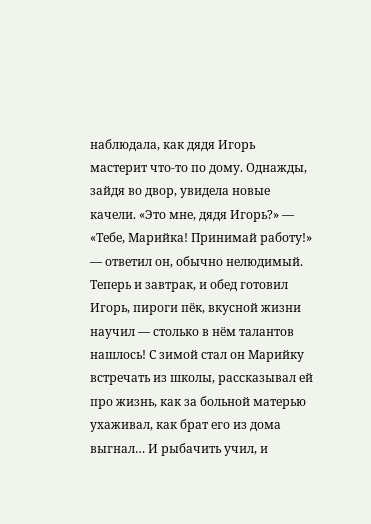наблюдала, как дядя Игорь мастерит что-то по дому. Однажды, зайдя во двор, увидела новые качели. «Это мне, дядя Игорь?» — «Тебе, Марийка! Принимай работу!» — ответил он, обычно нелюдимый. Теперь и завтрак, и обед готовил Игорь, пироги пёк, вкусной жизни научил — столько в нём талантов нашлось! С зимой стал он Марийку встречать из школы, рассказывал ей про жизнь, как за больной матерью ухаживал, как брат его из дома выгнал… И рыбачить учил, и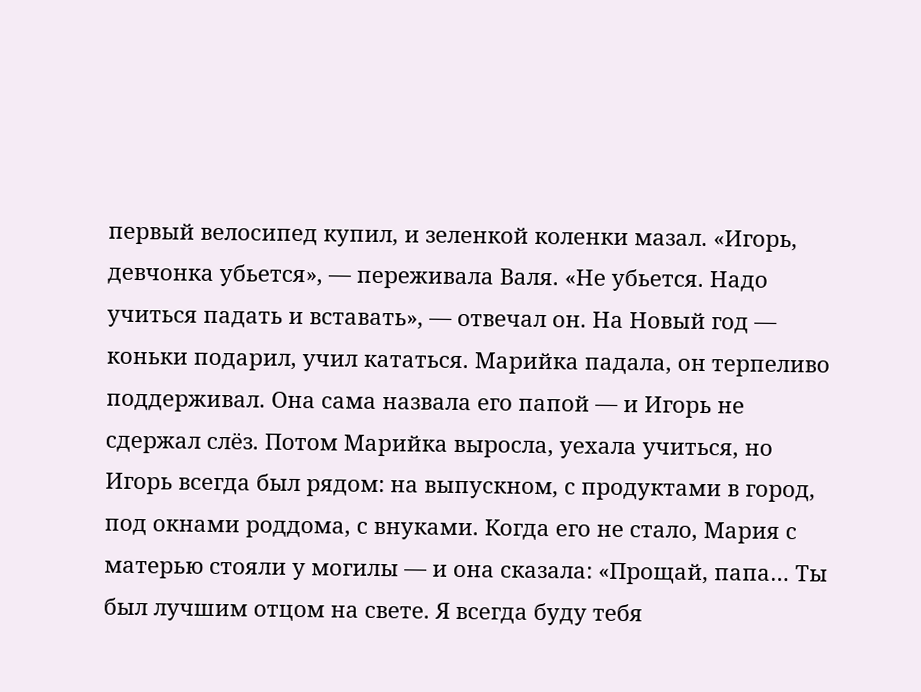первый велосипед купил, и зеленкой коленки мазал. «Игорь, девчонка убьется», — переживала Валя. «Не убьется. Надо учиться падать и вставать», — отвечал он. На Новый год — коньки подарил, учил кататься. Марийка падала, он терпеливо поддерживал. Она сама назвала его папой — и Игорь не сдержал слёз. Потом Марийка выросла, уехала учиться, но Игорь всегда был рядом: на выпускном, с продуктами в город, под окнами роддома, с внуками. Когда его не стало, Мария с матерью стояли у могилы — и она сказала: «Прощай, папа… Ты был лучшим отцом на свете. Я всегда буду тебя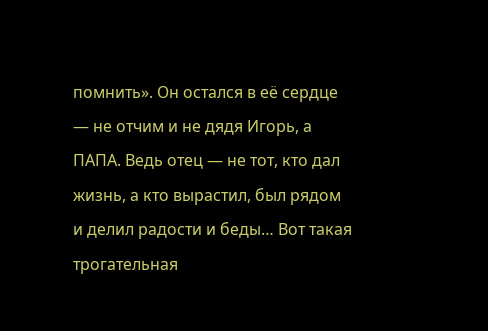помнить». Он остался в её сердце — не отчим и не дядя Игорь, а ПАПА. Ведь отец — не тот, кто дал жизнь, а кто вырастил, был рядом и делил радости и беды… Вот такая трогательная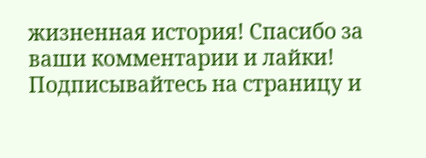жизненная история! Спасибо за ваши комментарии и лайки! Подписывайтесь на страницу и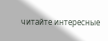читайте интересные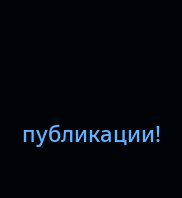публикации!